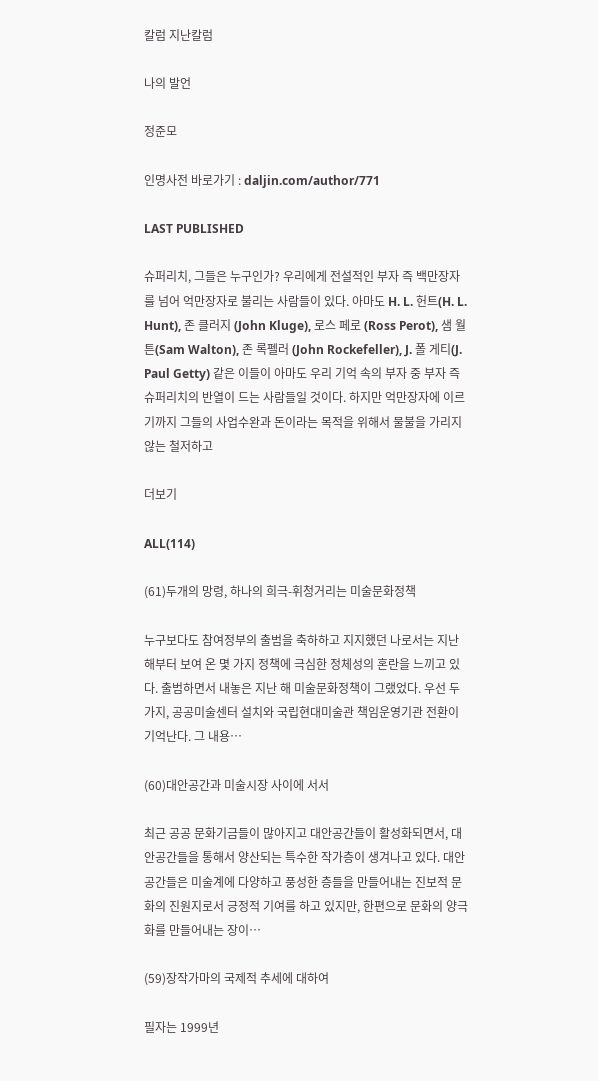칼럼 지난칼럼

나의 발언

정준모

인명사전 바로가기 : daljin.com/author/771

LAST PUBLISHED

슈퍼리치, 그들은 누구인가? 우리에게 전설적인 부자 즉 백만장자를 넘어 억만장자로 불리는 사람들이 있다. 아마도 H. L. 헌트(H. L. Hunt), 존 클러지 (John Kluge), 로스 페로 (Ross Perot), 샘 월튼(Sam Walton), 존 록펠러 (John Rockefeller), J. 폴 게티(J. Paul Getty) 같은 이들이 아마도 우리 기억 속의 부자 중 부자 즉 슈퍼리치의 반열이 드는 사람들일 것이다. 하지만 억만장자에 이르기까지 그들의 사업수완과 돈이라는 목적을 위해서 물불을 가리지 않는 철저하고

더보기

ALL(114)

(61)두개의 망령, 하나의 희극-휘청거리는 미술문화정책

누구보다도 참여정부의 출범을 축하하고 지지했던 나로서는 지난해부터 보여 온 몇 가지 정책에 극심한 정체성의 혼란을 느끼고 있다. 출범하면서 내놓은 지난 해 미술문화정책이 그랬었다. 우선 두 가지, 공공미술센터 설치와 국립현대미술관 책임운영기관 전환이 기억난다. 그 내용…

(60)대안공간과 미술시장 사이에 서서

최근 공공 문화기금들이 많아지고 대안공간들이 활성화되면서, 대안공간들을 통해서 양산되는 특수한 작가층이 생겨나고 있다. 대안공간들은 미술계에 다양하고 풍성한 층들을 만들어내는 진보적 문화의 진원지로서 긍정적 기여를 하고 있지만, 한편으로 문화의 양극화를 만들어내는 장이…

(59)장작가마의 국제적 추세에 대하여

필자는 1999년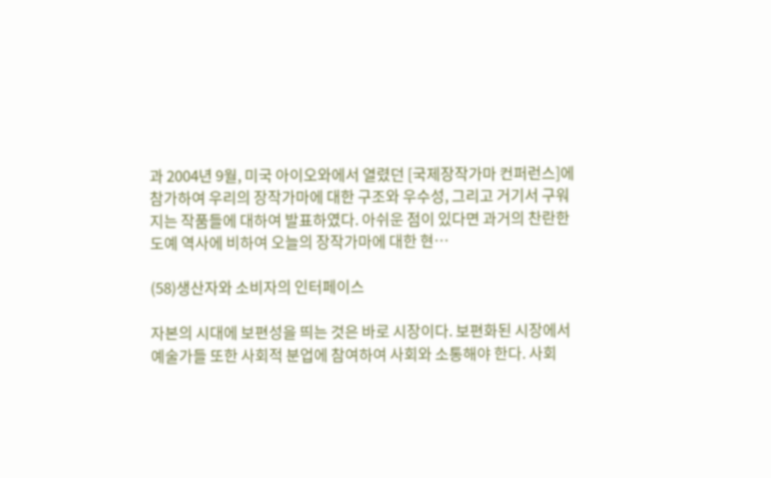과 2004년 9월, 미국 아이오와에서 열렸던 [국제장작가마 컨퍼런스]에 참가하여 우리의 장작가마에 대한 구조와 우수성, 그리고 거기서 구워지는 작품들에 대하여 발표하였다. 아쉬운 점이 있다면 과거의 찬란한 도예 역사에 비하여 오늘의 장작가마에 대한 현…

(58)생산자와 소비자의 인터페이스

자본의 시대에 보편성을 띄는 것은 바로 시장이다. 보편화된 시장에서 예술가들 또한 사회적 분업에 참여하여 사회와 소통해야 한다. 사회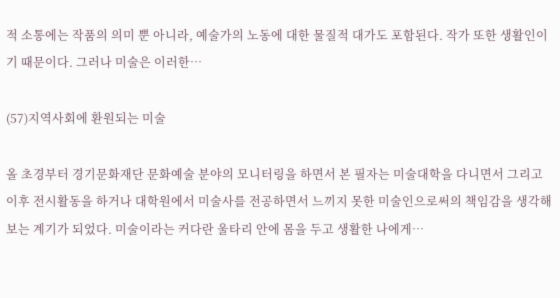적 소통에는 작품의 의미 뿐 아니라, 예술가의 노동에 대한 물질적 대가도 포함된다. 작가 또한 생활인이기 때문이다. 그러나 미술은 이러한…

(57)지역사회에 환원되는 미술

올 초경부터 경기문화재단 문화예술 분야의 모니터링을 하면서 본 필자는 미술대학을 다니면서 그리고 이후 전시활동을 하거나 대학원에서 미술사를 전공하면서 느끼지 못한 미술인으로써의 책임감을 생각해 보는 계기가 되었다. 미술이라는 커다란 울타리 안에 몸을 두고 생활한 나에게…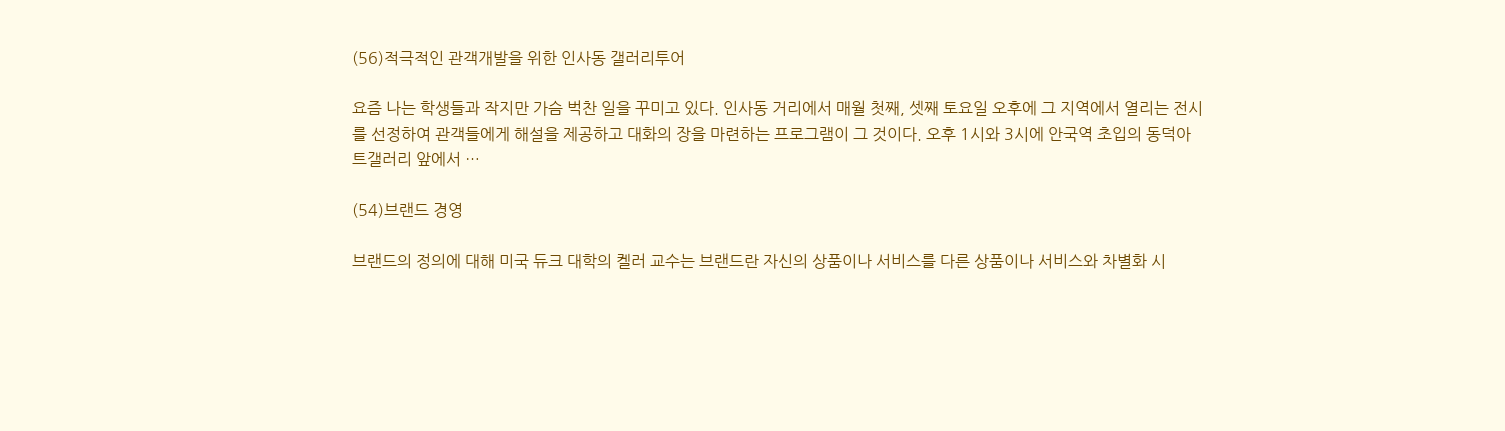(56)적극적인 관객개발을 위한 인사동 갤러리투어

요즘 나는 학생들과 작지만 가슴 벅찬 일을 꾸미고 있다. 인사동 거리에서 매월 첫째, 셋째 토요일 오후에 그 지역에서 열리는 전시를 선정하여 관객들에게 해설을 제공하고 대화의 장을 마련하는 프로그램이 그 것이다. 오후 1시와 3시에 안국역 초입의 동덕아트갤러리 앞에서 …

(54)브랜드 경영

브랜드의 정의에 대해 미국 듀크 대학의 켈러 교수는 브랜드란 자신의 상품이나 서비스를 다른 상품이나 서비스와 차별화 시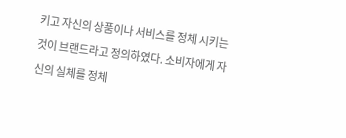키고 자신의 상품이나 서비스를 정체 시키는 것이 브랜드라고 정의하였다. 소비자에게 자신의 실체를 정체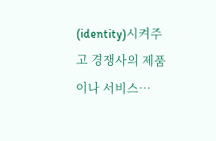(identity)시켜주고 경쟁사의 제품이나 서비스…